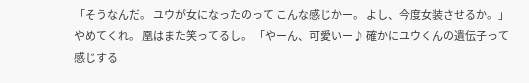「そうなんだ。 ユウが女になったのって こんな感じかー。 よし、今度女装させるか。」 やめてくれ。 凰はまた笑ってるし。 「やーん、可愛いー♪ 確かにユウくんの遺伝子って感じする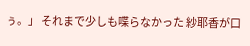ぅ。」 それまで少しも喋らなかった 紗耶香が口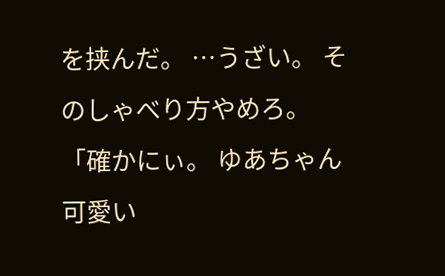を挟んだ。 …うざい。 そのしゃべり方やめろ。 「確かにぃ。 ゆあちゃん可愛い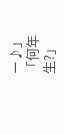ー♪」 「何年生?」